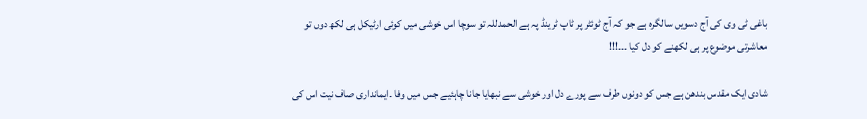باغی ٹی وی کی آج دسویں سالگرہ ہے جو کہ آج ٹوئٹر پر ٹاپ ٹرینڈ پہ ہے الحمدللہ تو سوچا اس خوشی میں کوئی ارٹیکل ہی لکھ دوں تو معاشرتی موضوع پر ہی لکھنے کو دل کیا ۔۔۔!!!

شادی ایک مقدس بندھن ہے جس کو دونوں طرف سے پورے دل اور خوشی سے نبھایا جانا چاہئیے جس میں وفا ۔ایمانداری صاف نیت اس کی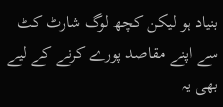بنیاد ہو لیکن کچھ لوگ شارٹ کٹ سے اپنے مقاصد پورے کرنے کے لیے بھی یہ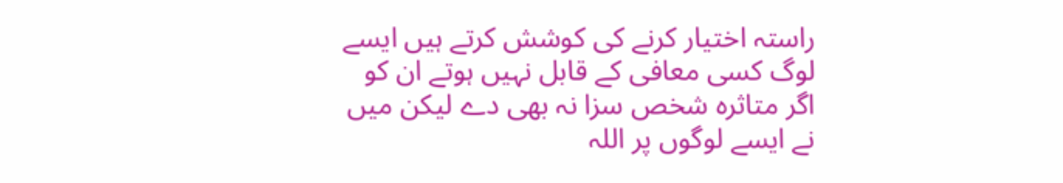راستہ اختیار کرنے کی کوشش کرتے ہیں ایسے لوگ کسی معافی کے قابل نہیں ہوتے ان کو اگر متاثرہ شخص سزا نہ بھی دے لیکن میں نے ایسے لوگوں پر اللہ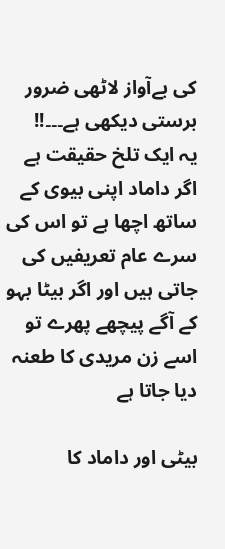کی بےآواز لاٹھی ضرور برستی دیکھی ہے۔۔۔!!
یہ ایک تلخ حقیقت ہے اگر داماد اپنی بیوی کے ساتھ اچھا ہے تو اس کی سرے عام تعریفیں کی جاتی ہیں اور اگر بیٹا بہو کے آگے پیچھے پھرے تو اسے زن مریدی کا طعنہ دیا جاتا ہے

بیٹی اور داماد کا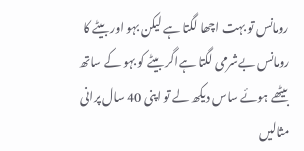رومانس تو بہت اچھا لگتا ہے لیکن بہو اور بیٹے کا رومانس بےشرمی لگتا ہےاگر بیٹے کو بہو کے ساتھ بیٹھے ہوئے ساس دیکھ لے تو اپنی 40 سال پرانی مثالیں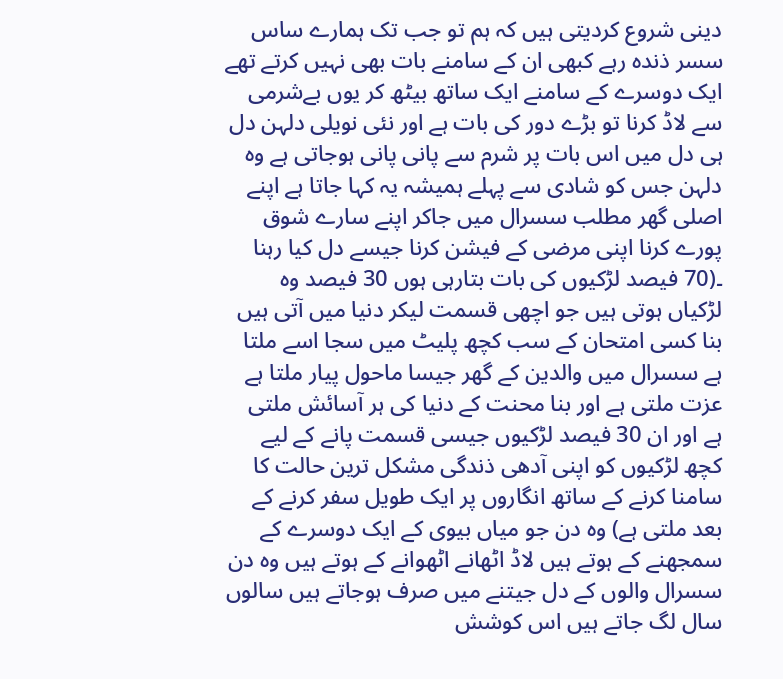دینی شروع کردیتی ہیں کہ ہم تو جب تک ہمارے ساس سسر ذندہ رہے کبھی ان کے سامنے بات بھی نہیں کرتے تھے ایک دوسرے کے سامنے ایک ساتھ بیٹھ کر یوں بےشرمی سے لاڈ کرنا تو بڑے دور کی بات ہے اور نئی نویلی دلہن دل ہی دل میں اس بات پر شرم سے پانی پانی ہوجاتی ہے وہ دلہن جس کو شادی سے پہلے ہمیشہ یہ کہا جاتا ہے اپنے اصلی گھر مطلب سسرال میں جاکر اپنے سارے شوق پورے کرنا اپنی مرضی کے فیشن کرنا جیسے دل کیا رہنا ۔(70 فیصد لڑکیوں کی بات بتارہی ہوں 30 فیصد وہ لڑکیاں ہوتی ہیں جو اچھی قسمت لیکر دنیا میں آتی ہیں بنا کسی امتحان کے سب کچھ پلیٹ میں سجا اسے ملتا ہے سسرال میں والدین کے گھر جیسا ماحول پیار ملتا ہے عزت ملتی ہے اور بنا محنت کے دنیا کی ہر آسائش ملتی ہے اور ان 30 فیصد لڑکیوں جیسی قسمت پانے کے لیے کچھ لڑکیوں کو اپنی آدھی ذندگی مشکل ترین حالت کا سامنا کرنے کے ساتھ انگاروں پر ایک طویل سفر کرنے کے بعد ملتی ہے) وہ دن جو میاں بیوی کے ایک دوسرے کے سمجھنے کے ہوتے ہیں لاڈ اٹھانے اٹھوانے کے ہوتے ہیں وہ دن سسرال والوں کے دل جیتنے میں صرف ہوجاتے ہیں سالوں سال لگ جاتے ہیں اس کوشش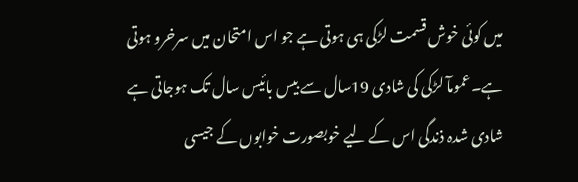میں کوئی خوش قسمت لڑکی ہی ہوتی ہے جو اس امتحان میں سرخرو ہوتی ہے۔عمومآ لڑکی کی شادی 19سال سے بیس بائیس سال تک ہوجاتی ہے شادی شدہ ذندگی اس کے لیے خوبصورت خوابوں کے جیسی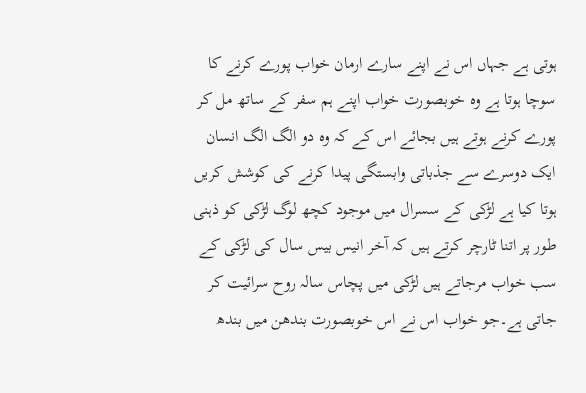ہوتی ہے جہاں اس نے اپنے سارے ارمان خواب پورے کرنے کا سوچا ہوتا ہے وہ خوبصورت خواب اپنے ہم سفر کے ساتھ مل کر پورے کرنے ہوتے ہیں بجائے اس کے کہ وہ دو الگ الگ انسان ایک دوسرے سے جذباتی وابستگی پیدا کرنے کی کوشش کریں ہوتا کیا ہے لڑکی کے سسرال میں موجود کچھ لوگ لڑکی کو ذہنی طور پر اتنا ٹارچر کرتے ہیں کہ آخر انیس بیس سال کی لڑکی کے سب خواب مرجاتے ہیں لڑکی میں پچاس سالہ روح سرائیت کر جاتی ہے۔جو خواب اس نے اس خوبصورت بندھن میں بندھ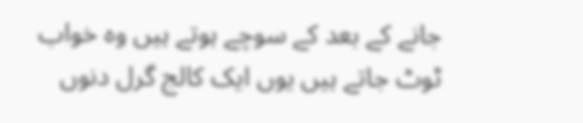جانے کے بعد کے سوچے ہوتے ہیں وہ خواب ٹوٹ جاتے ہیں یوں ایک کالج گرل دنوں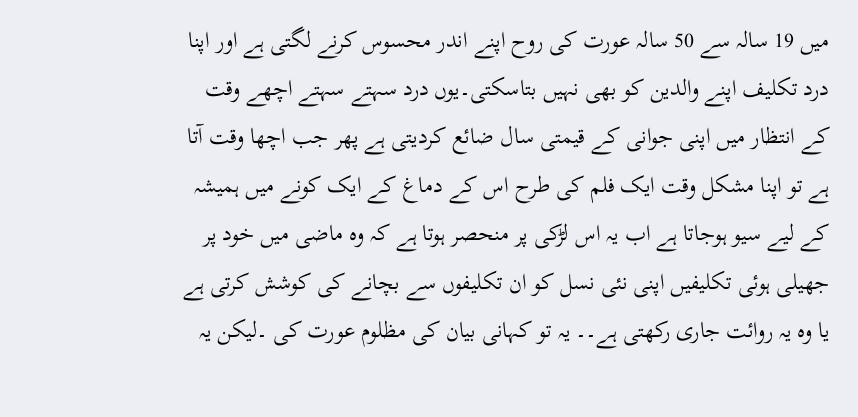میں 19 سالہ سے 50 سالہ عورت کی روح اپنے اندر محسوس کرنے لگتی ہے اور اپنا درد تکلیف اپنے والدین کو بھی نہیں بتاسکتی۔یوں درد سہتے سہتے اچھے وقت کے انتظار میں اپنی جوانی کے قیمتی سال ضائع کردیتی ہے پھر جب اچھا وقت آتا ہے تو اپنا مشکل وقت ایک فلم کی طرح اس کے دماغ کے ایک کونے میں ہمیشہ کے لیے سیو ہوجاتا ہے اب یہ اس لڑکی پر منحصر ہوتا ہے کہ وہ ماضی میں خود پر جھیلی ہوئی تکلیفیں اپنی نئی نسل کو ان تکلیفوں سے بچانے کی کوشش کرتی ہے یا وہ یہ روائت جاری رکھتی ہے۔۔ یہ تو کہانی بیان کی مظلوم عورت کی ۔لیکن یہ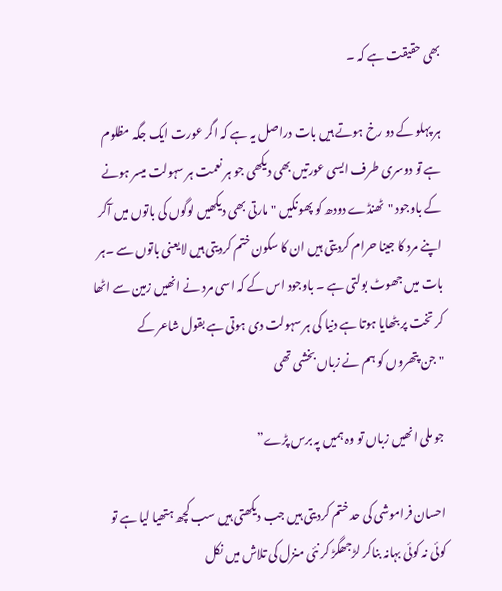بھی حقیقت ہے کہ ۔

ہر پہلو کے دو رخ ہوتے ہیں بات دراصل یہ ہے کہ اگر عورت ایک جگہ مظلوم ہے تو دوسری طرف ایسی عورتیں بھی دیکھی جو ہر نعمت ہر سہولت میسر ہونے کے باوجود "ٹھنڈے دودھ کو پھونکیں "مارتی بھی دیکھیں لوگوں کی باتوں میں آکر اپنے مرد کا جینا حرام کردیتی ہیں ان کا سکون ختم کردیتی ہیں لایعنی باتوں سے ۔ہر بات میں جھوٹ بولتی ہے ۔ باوجود اس کے کہ اسی مرد نے انھیں زمین سے اٹھا کر تخت پر بٹھایا ہوتا ہے دنیا کی ہر سہولت دی ہوتی ہے بقول شاعر کے
"جن پتھروں کو ہم نے زباں بخشی تھی

جو ملی انھیں زباں تو وہ ہمیں پہ برس پڑے”

احسان فراموشی کی حد ختم کردیتی ہیں جب دیکھتی ہیں سب کچھ ہتھیا لیا ہے تو کوئی نہ کوئی بہانہ بناکر لڑجھگڑ کر نئی منزل کی تلاش میں نکل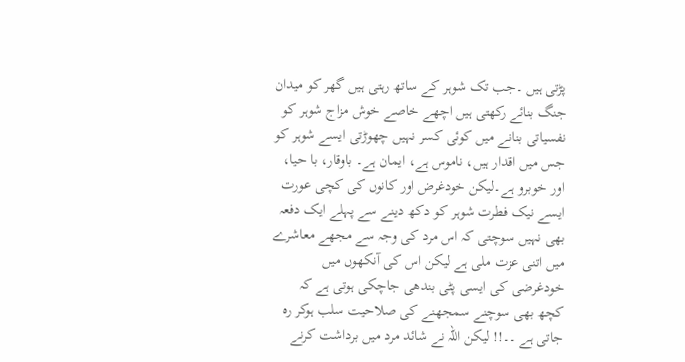پڑتی ہیں ۔جب تک شوہر کے ساتھ رہتی ہیں گھر کو میدان جنگ بنائے رکھتی ہیں اچھے خاصے خوش مزاج شوہر کو نفسیاتی بنانے میں کوئی کسر نہیں چھوڑتی ایسے شوہر کو جس میں اقدار ہیں، ناموس ہے، ایمان ہے۔ باوقار، با حیا، اور خوبرو ہے۔لیکن خودغرض اور کانوں کی کچی عورت ایسے نیک فطرت شوہر کو دکھ دینے سے پہلے ایک دفعہ بھی نہیں سوچتی کہ اس مرد کی وجہ سے مجھے معاشرے میں اتنی عزت ملی ہے لیکن اس کی آنکھوں میں خودغرضی کی ایسی پٹی بندھی جاچکی ہوتی ہے کہ کچھ بھی سوچنے سمجھنے کی صلاحیت سلب ہوکر رہ جاتی ہے ۔۔!! لیکن اللہ نے شائد مرد میں برداشت کرنے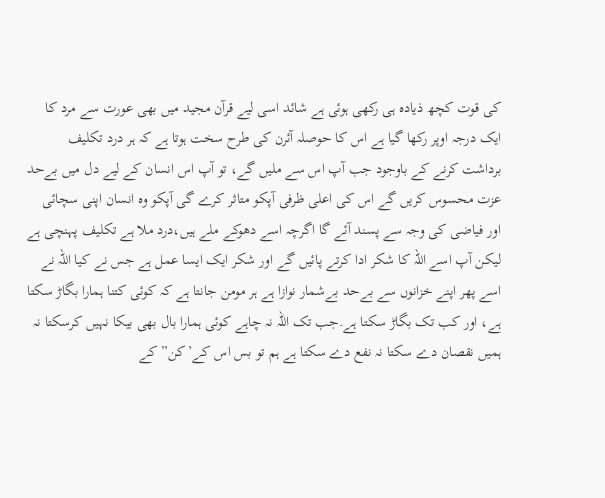کی قوت کچھ ذیادہ ہی رکھی ہوئی ہے شائد اسی لیے قرآن مجید میں بھی عورت سے مرد کا ایک درجہ اوپر رکھا گیا ہے اس کا حوصلہ آئرن کی طرح سخت ہوتا ہے کہ ہر درد تکلیف برداشت کرنے کے باوجود جب آپ اس سے ملیں گے، تو آپ اس انسان کے لیے دل میں بےحد عزت محسوس کریں گے اس کی اعلی ظرفی آپکو متاثر کرے گی آپکو وہ انسان اپنی سچائی اور فیاضی کی وجہ سے پسند آئے گا اگرچہ اسے دھوکے ملے ہیں،درد ملا ہے تکلیف پہنچی ہے لیکن آپ اسے اللہ کا شکر ادا کرتے پائیں گے اور شکر ایک ایسا عمل ہے جس نے کیا اللہ نے اسے پھر اپنے خزانوں سے بےحد بےشمار نوازا ہے ہر مومن جانتا ہے کہ کوئی کتنا ہمارا بگاڑ سکتا ہے، اور کب تک بگاڑ سکتا ہے.جب تک اللہ نہ چاہے کوئی ہمارا بال بھی بیکا نہیں کرسکتا نہ ہمیں نقصان دے سکتا نہ نفع دے سکتا ہے ہم تو بس اس کے’کن” کے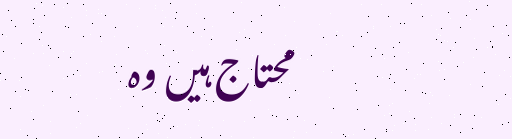محتاج ہیں وہ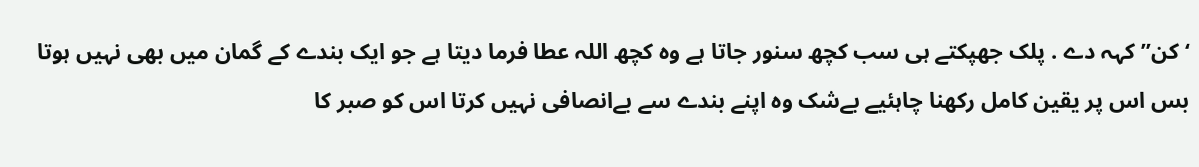‘کن”کہہ دے . پلک جھپکتے ہی سب کچھ سنور جاتا ہے وہ کچھ اللہ عطا فرما دیتا ہے جو ایک بندے کے گمان میں بھی نہیں ہوتا بس اس پر یقین کامل رکھنا چاہئیے بےشک وہ اپنے بندے سے بےانصافی نہیں کرتا اس کو صبر کا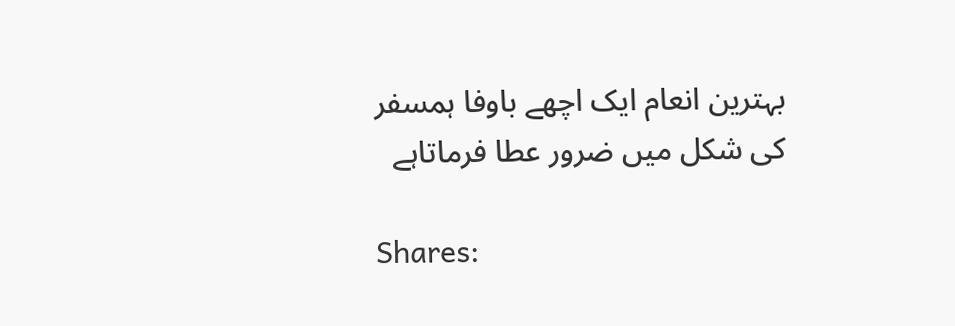بہترین انعام ایک اچھے باوفا ہمسفر کی شکل میں ضرور عطا فرماتاہے

Shares: